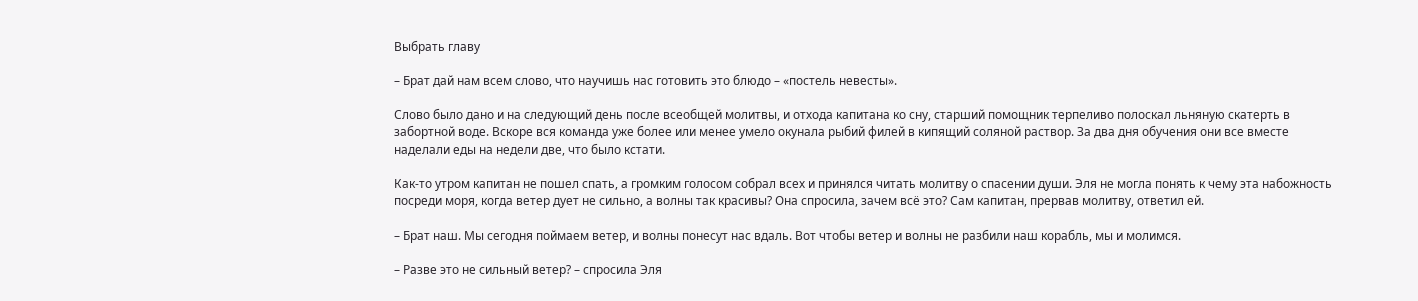Выбрать главу

– Брат дай нам всем слово, что научишь нас готовить это блюдо – «постель невесты».

Слово было дано и на следующий день после всеобщей молитвы, и отхода капитана ко сну, старший помощник терпеливо полоскал льняную скатерть в забортной воде. Вскоре вся команда уже более или менее умело окунала рыбий филей в кипящий соляной раствор. За два дня обучения они все вместе наделали еды на недели две, что было кстати.

Как-то утром капитан не пошел спать, а громким голосом собрал всех и принялся читать молитву о спасении души. Эля не могла понять к чему эта набожность посреди моря, когда ветер дует не сильно, а волны так красивы? Она спросила, зачем всё это? Сам капитан, прервав молитву, ответил ей.

– Брат наш. Мы сегодня поймаем ветер, и волны понесут нас вдаль. Вот чтобы ветер и волны не разбили наш корабль, мы и молимся.

– Разве это не сильный ветер? – спросила Эля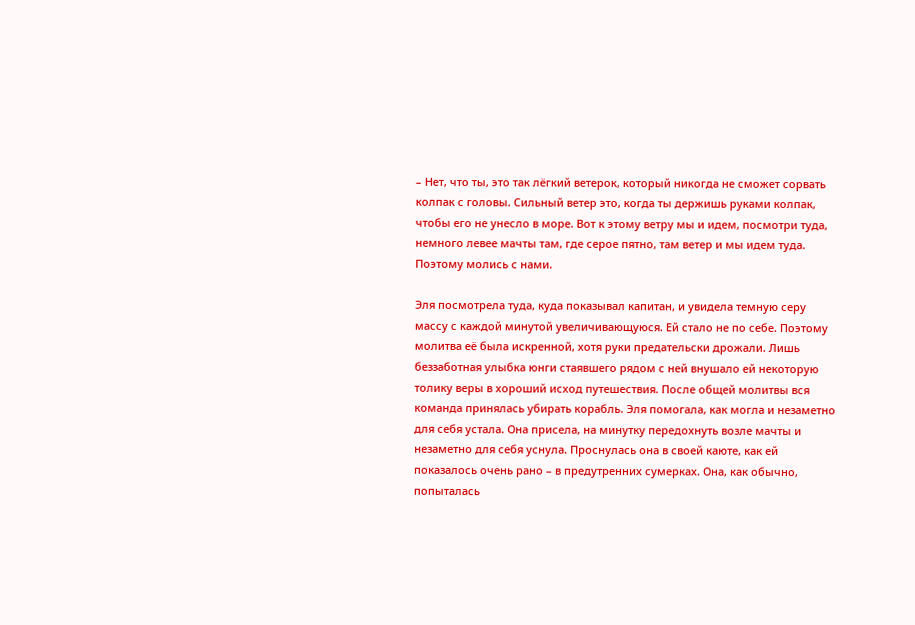– Нет, что ты, это так лёгкий ветерок, который никогда не сможет сорвать колпак с головы. Сильный ветер это, когда ты держишь руками колпак, чтобы его не унесло в море. Вот к этому ветру мы и идем, посмотри туда, немного левее мачты там, где серое пятно, там ветер и мы идем туда. Поэтому молись с нами.

Эля посмотрела туда, куда показывал капитан, и увидела темную серу массу с каждой минутой увеличивающуюся. Ей стало не по себе. Поэтому молитва её была искренной, хотя руки предательски дрожали. Лишь беззаботная улыбка юнги стаявшего рядом с ней внушало ей некоторую толику веры в хороший исход путешествия. После общей молитвы вся команда принялась убирать корабль. Эля помогала, как могла и незаметно для себя устала. Она присела, на минутку передохнуть возле мачты и незаметно для себя уснула. Проснулась она в своей каюте, как ей показалось очень рано – в предутренних сумерках. Она, как обычно, попыталась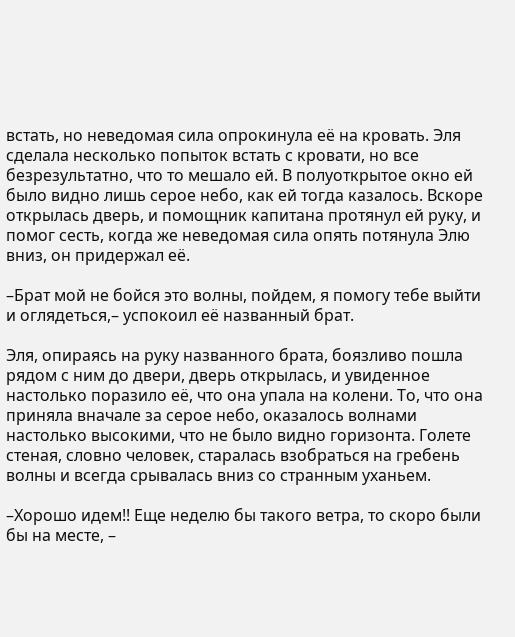встать, но неведомая сила опрокинула её на кровать. Эля сделала несколько попыток встать с кровати, но все безрезультатно, что то мешало ей. В полуоткрытое окно ей было видно лишь серое небо, как ей тогда казалось. Вскоре открылась дверь, и помощник капитана протянул ей руку, и помог сесть, когда же неведомая сила опять потянула Элю вниз, он придержал её.

–Брат мой не бойся это волны, пойдем, я помогу тебе выйти и оглядеться,– успокоил её названный брат.

Эля, опираясь на руку названного брата, боязливо пошла рядом с ним до двери, дверь открылась, и увиденное настолько поразило её, что она упала на колени. То, что она приняла вначале за серое небо, оказалось волнами настолько высокими, что не было видно горизонта. Голете стеная, словно человек, старалась взобраться на гребень волны и всегда срывалась вниз со странным уханьем.

–Хорошо идем!! Еще неделю бы такого ветра, то скоро были бы на месте, –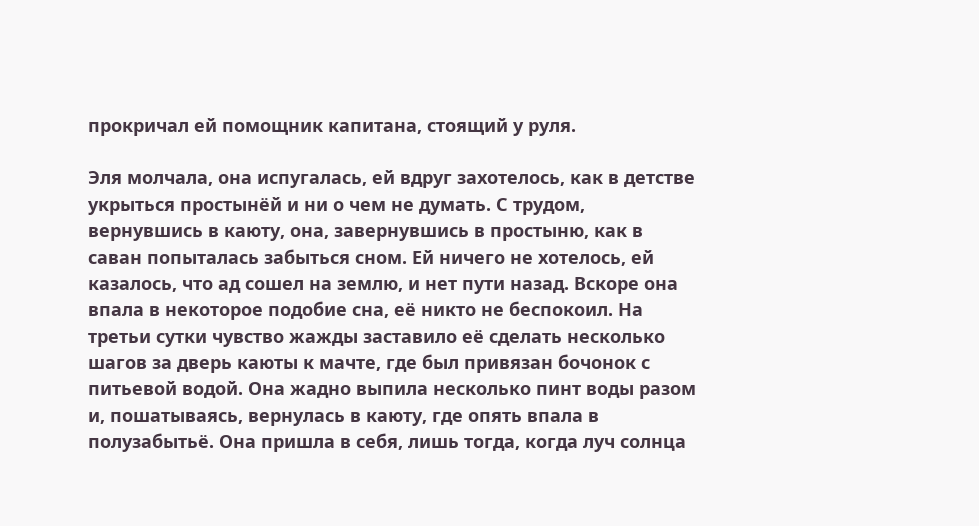прокричал ей помощник капитана, стоящий у руля.

Эля молчала, она испугалась, ей вдруг захотелось, как в детстве укрыться простынёй и ни о чем не думать. С трудом, вернувшись в каюту, она, завернувшись в простыню, как в саван попыталась забыться сном. Ей ничего не хотелось, ей казалось, что ад сошел на землю, и нет пути назад. Вскоре она впала в некоторое подобие сна, её никто не беспокоил. На третьи сутки чувство жажды заставило её сделать несколько шагов за дверь каюты к мачте, где был привязан бочонок с питьевой водой. Она жадно выпила несколько пинт воды разом и, пошатываясь, вернулась в каюту, где опять впала в полузабытьё. Она пришла в себя, лишь тогда, когда луч солнца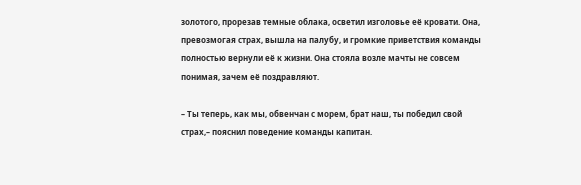золотого, прорезав темные облака, осветил изголовье её кровати. Она, превозмогая страх, вышла на палубу, и громкие приветствия команды полностью вернули её к жизни. Она стояла возле мачты не совсем понимая, зачем её поздравляют.

– Ты теперь, как мы, обвенчан с морем, брат наш, ты победил свой страх,– пояснил поведение команды капитан.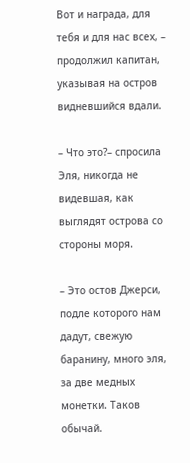Вот и награда, для тебя и для нас всех, – продолжил капитан, указывая на остров видневшийся вдали.

– Что это?– спросила Эля, никогда не видевшая, как выглядят острова со стороны моря.

– Это остов Джерси, подле которого нам дадут, свежую баранину, много эля, за две медных монетки. Таков обычай.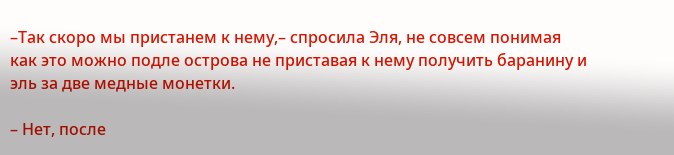–Так скоро мы пристанем к нему,– спросила Эля, не совсем понимая как это можно подле острова не приставая к нему получить баранину и эль за две медные монетки.

– Нет, после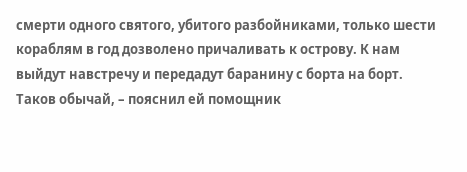смерти одного святого, убитого разбойниками, только шести кораблям в год дозволено причаливать к острову. К нам выйдут навстречу и передадут баранину с борта на борт. Таков обычай, – пояснил ей помощник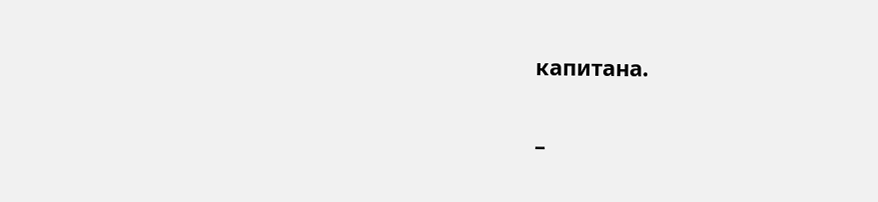капитана.

–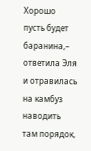Хорошо пусть будет баранина,– ответила Эля и отравилась на камбуз наводить там порядок,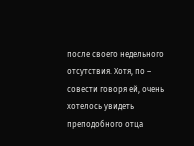после своего недельного отсутствия. Хотя, по – совести говоря ей, очень хотелось увидеть преподобного отца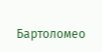Бартоломео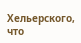Хельерского, что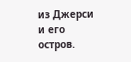из Джерси и его остров.